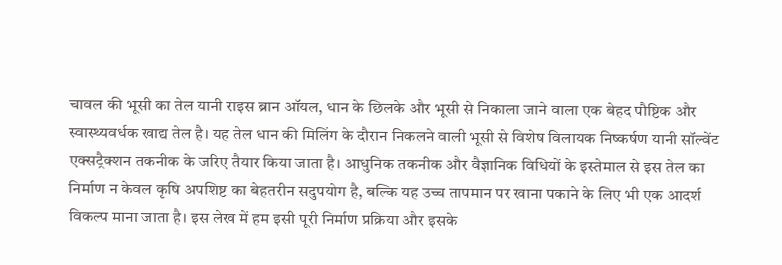चावल की भूसी का तेल यानी राइस ब्रान ऑयल, धान के छिलके और भूसी से निकाला जाने वाला एक बेहद पौष्टिक और स्वास्थ्यवर्धक खाद्य तेल है। यह तेल धान की मिलिंग के दौरान निकलने वाली भूसी से विशेष विलायक निष्कर्षण यानी सॉल्वेंट एक्सट्रैक्शन तकनीक के जरिए तैयार किया जाता है। आधुनिक तकनीक और वैज्ञानिक विधियों के इस्तेमाल से इस तेल का निर्माण न केवल कृषि अपशिष्ट का बेहतरीन सदुपयोग है, बल्कि यह उच्च तापमान पर खाना पकाने के लिए भी एक आदर्श विकल्प माना जाता है। इस लेख में हम इसी पूरी निर्माण प्रक्रिया और इसके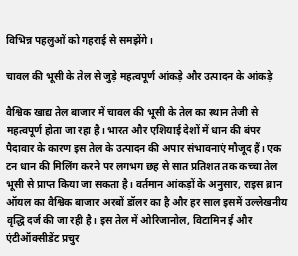विभिन्न पहलुओं को गहराई से समझेंगे।

चावल की भूसी के तेल से जुड़े महत्वपूर्ण आंकड़े और उत्पादन के आंकड़े

वैश्विक खाद्य तेल बाजार में चावल की भूसी के तेल का स्थान तेजी से महत्वपूर्ण होता जा रहा है। भारत और एशियाई देशों में धान की बंपर पैदावार के कारण इस तेल के उत्पादन की अपार संभावनाएं मौजूद हैं। एक टन धान की मिलिंग करने पर लगभग छह से सात प्रतिशत तक कच्चा तेल भूसी से प्राप्त किया जा सकता है। वर्तमान आंकड़ों के अनुसार, राइस ब्रान ऑयल का वैश्विक बाजार अरबों डॉलर का है और हर साल इसमें उल्लेखनीय वृद्धि दर्ज की जा रही है। इस तेल में ओरिजानोल, विटामिन ई और एंटीऑक्सीडेंट प्रचुर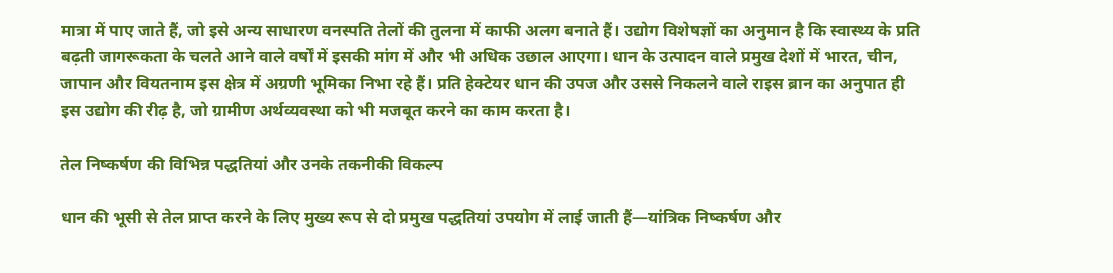मात्रा में पाए जाते हैं, जो इसे अन्य साधारण वनस्पति तेलों की तुलना में काफी अलग बनाते हैं। उद्योग विशेषज्ञों का अनुमान है कि स्वास्थ्य के प्रति बढ़ती जागरूकता के चलते आने वाले वर्षों में इसकी मांग में और भी अधिक उछाल आएगा। धान के उत्पादन वाले प्रमुख देशों में भारत, चीन, जापान और वियतनाम इस क्षेत्र में अग्रणी भूमिका निभा रहे हैं। प्रति हेक्टेयर धान की उपज और उससे निकलने वाले राइस ब्रान का अनुपात ही इस उद्योग की रीढ़ है, जो ग्रामीण अर्थव्यवस्था को भी मजबूत करने का काम करता है।

तेल निष्कर्षण की विभिन्न पद्धतियां और उनके तकनीकी विकल्प

धान की भूसी से तेल प्राप्त करने के लिए मुख्य रूप से दो प्रमुख पद्धतियां उपयोग में लाई जाती हैं—यांत्रिक निष्कर्षण और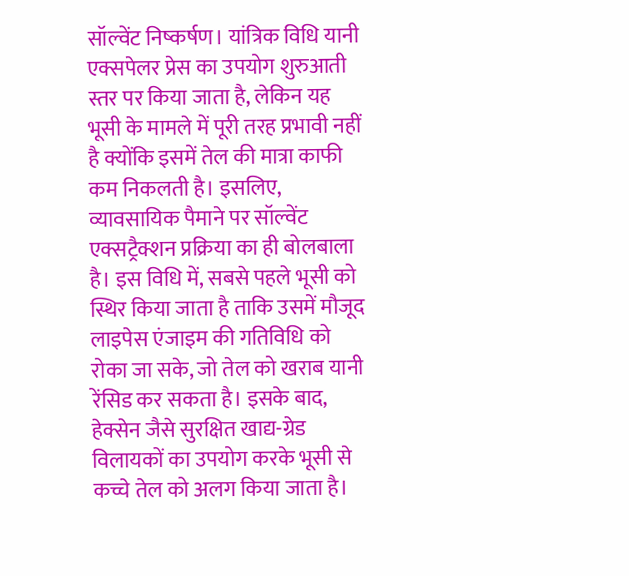सॉल्वेंट निष्कर्षण। यांत्रिक विधि यानी एक्सपेलर प्रेस का उपयोग शुरुआती स्तर पर किया जाता है, लेकिन यह भूसी के मामले में पूरी तरह प्रभावी नहीं है क्योंकि इसमें तेल की मात्रा काफी कम निकलती है। इसलिए, व्यावसायिक पैमाने पर सॉल्वेंट एक्सट्रैक्शन प्रक्रिया का ही बोलबाला है। इस विधि में, सबसे पहले भूसी को स्थिर किया जाता है ताकि उसमें मौजूद लाइपेस एंजाइम की गतिविधि को रोका जा सके, जो तेल को खराब यानी रेंसिड कर सकता है। इसके बाद, हेक्सेन जैसे सुरक्षित खाद्य-ग्रेड विलायकों का उपयोग करके भूसी से कच्चे तेल को अलग किया जाता है।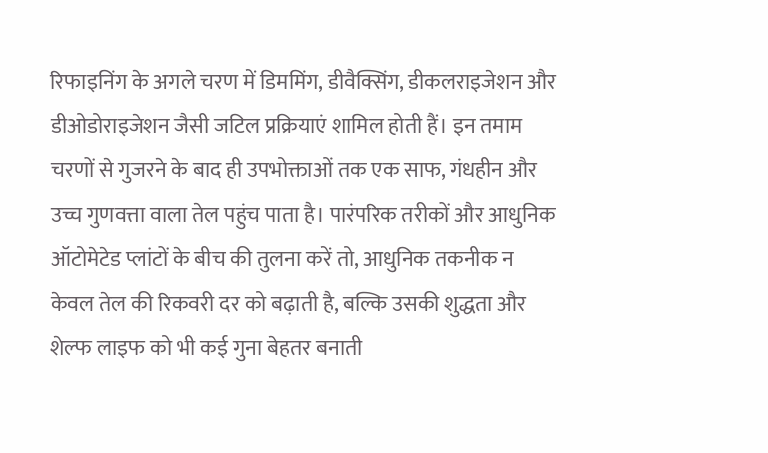रिफाइनिंग के अगले चरण में डिममिंग, डीवैक्सिंग, डीकलराइजेशन और डीओडोराइजेशन जैसी जटिल प्रक्रियाएं शामिल होती हैं। इन तमाम चरणों से गुजरने के बाद ही उपभोक्ताओं तक एक साफ, गंधहीन और उच्च गुणवत्ता वाला तेल पहुंच पाता है। पारंपरिक तरीकों और आधुनिक ऑटोमेटेड प्लांटों के बीच की तुलना करें तो, आधुनिक तकनीक न केवल तेल की रिकवरी दर को बढ़ाती है, बल्कि उसकी शुद्धता और शेल्फ लाइफ को भी कई गुना बेहतर बनाती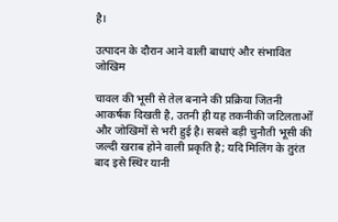है।

उत्पादन के दौरान आने वाली बाधाएं और संभावित जोखिम

चावल की भूसी से तेल बनाने की प्रक्रिया जितनी आकर्षक दिखती है, उतनी ही यह तकनीकी जटिलताओं और जोखिमों से भरी हुई है। सबसे बड़ी चुनौती भूसी की जल्दी खराब होने वाली प्रकृति है; यदि मिलिंग के तुरंत बाद इसे स्थिर यानी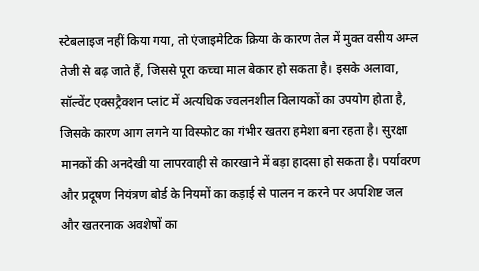स्टेबलाइज नहीं किया गया, तो एंजाइमेटिक क्रिया के कारण तेल में मुक्त वसीय अम्ल तेजी से बढ़ जाते हैं, जिससे पूरा कच्चा माल बेकार हो सकता है। इसके अलावा, सॉल्वेंट एक्सट्रैक्शन प्लांट में अत्यधिक ज्वलनशील विलायकों का उपयोग होता है, जिसके कारण आग लगने या विस्फोट का गंभीर खतरा हमेशा बना रहता है। सुरक्षा मानकों की अनदेखी या लापरवाही से कारखाने में बड़ा हादसा हो सकता है। पर्यावरण और प्रदूषण नियंत्रण बोर्ड के नियमों का कड़ाई से पालन न करने पर अपशिष्ट जल और खतरनाक अवशेषों का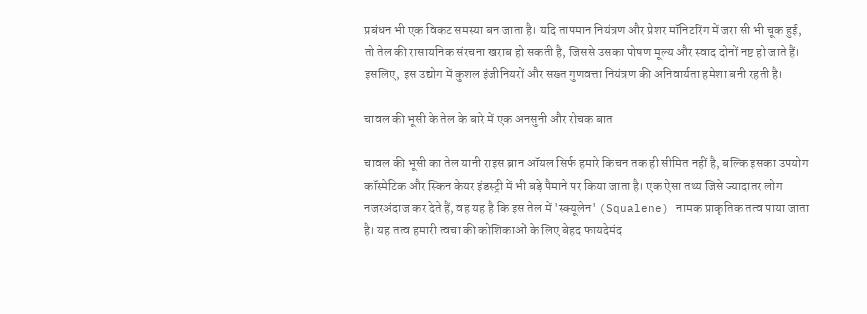प्रबंधन भी एक विकट समस्या बन जाता है। यदि तापमान नियंत्रण और प्रेशर मॉनिटरिंग में जरा सी भी चूक हुई, तो तेल की रासायनिक संरचना खराब हो सकती है, जिससे उसका पोषण मूल्य और स्वाद दोनों नष्ट हो जाते हैं। इसलिए, इस उद्योग में कुशल इंजीनियरों और सख्त गुणवत्ता नियंत्रण की अनिवार्यता हमेशा बनी रहती है।

चावल की भूसी के तेल के बारे में एक अनसुनी और रोचक बात

चावल की भूसी का तेल यानी राइस ब्रान ऑयल सिर्फ हमारे किचन तक ही सीमित नहीं है, बल्कि इसका उपयोग कॉस्मेटिक और स्किन केयर इंडस्ट्री में भी बड़े पैमाने पर किया जाता है। एक ऐसा तथ्य जिसे ज्यादातर लोग नजरअंदाज कर देते हैं, वह यह है कि इस तेल में 'स्क्यूलेन' (Squalene) नामक प्राकृतिक तत्व पाया जाता है। यह तत्व हमारी त्वचा की कोशिकाओं के लिए बेहद फायदेमंद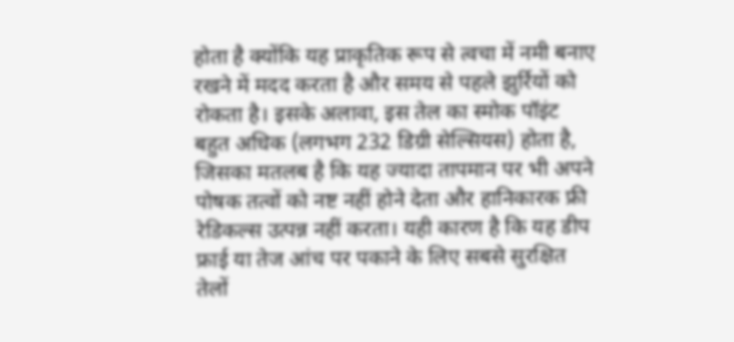होता है क्योंकि यह प्राकृतिक रूप से त्वचा में नमी बनाए रखने में मदद करता है और समय से पहले झुर्रियों को रोकता है। इसके अलावा, इस तेल का स्मोक पॉइंट बहुत अधिक (लगभग 232 डिग्री सेल्सियस) होता है, जिसका मतलब है कि यह ज्यादा तापमान पर भी अपने पोषक तत्वों को नष्ट नहीं होने देता और हानिकारक फ्री रेडिकल्स उत्पन्न नहीं करता। यही कारण है कि यह डीप फ्राई या तेज आंच पर पकाने के लिए सबसे सुरक्षित तेलों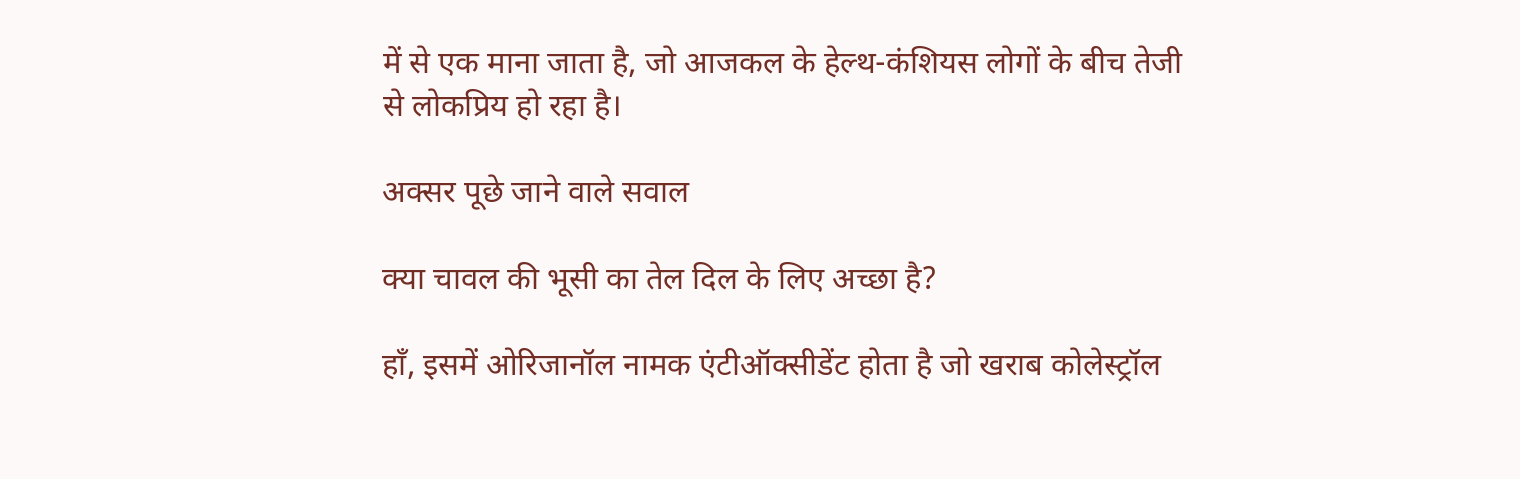में से एक माना जाता है, जो आजकल के हेल्थ-कंशियस लोगों के बीच तेजी से लोकप्रिय हो रहा है।

अक्सर पूछे जाने वाले सवाल

क्या चावल की भूसी का तेल दिल के लिए अच्छा है?

हाँ, इसमें ओरिजानॉल नामक एंटीऑक्सीडेंट होता है जो खराब कोलेस्ट्रॉल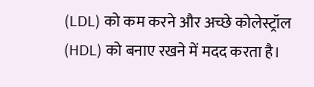(LDL) को कम करने और अच्छे कोलेस्ट्रॉल (HDL) को बनाए रखने में मदद करता है।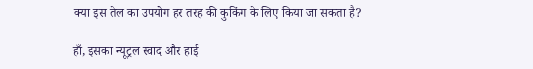क्या इस तेल का उपयोग हर तरह की कुकिंग के लिए किया जा सकता है?

हाँ, इसका न्यूट्रल स्वाद और हाई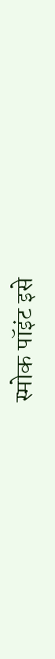स्मोक पॉइंट इसे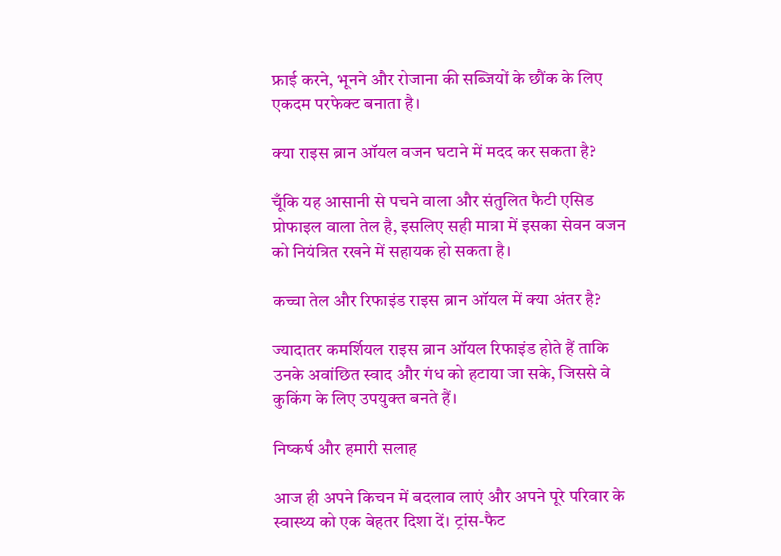फ्राई करने, भूनने और रोजाना की सब्जियों के छौंक के लिए एकदम परफेक्ट बनाता है।

क्या राइस ब्रान ऑयल वजन घटाने में मदद कर सकता है?

चूँकि यह आसानी से पचने वाला और संतुलित फैटी एसिड प्रोफाइल वाला तेल है, इसलिए सही मात्रा में इसका सेवन वजन को नियंत्रित रखने में सहायक हो सकता है।

कच्चा तेल और रिफाइंड राइस ब्रान ऑयल में क्या अंतर है?

ज्यादातर कमर्शियल राइस ब्रान ऑयल रिफाइंड होते हैं ताकि उनके अवांछित स्वाद और गंध को हटाया जा सके, जिससे वे कुकिंग के लिए उपयुक्त बनते हैं।

निष्कर्ष और हमारी सलाह

आज ही अपने किचन में बदलाव लाएं और अपने पूरे परिवार के स्वास्थ्य को एक बेहतर दिशा दें। ट्रांस-फैट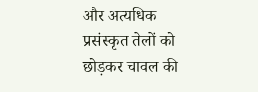और अत्यधिक प्रसंस्कृत तेलों को छोड़कर चावल की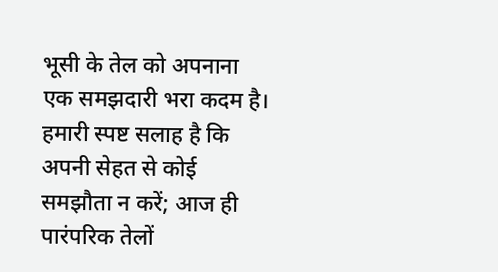भूसी के तेल को अपनाना एक समझदारी भरा कदम है। हमारी स्पष्ट सलाह है कि अपनी सेहत से कोई समझौता न करें; आज ही पारंपरिक तेलों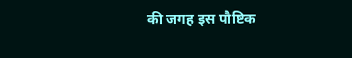की जगह इस पौष्टिक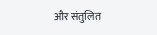और संतुलित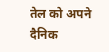तेल को अपने दैनिक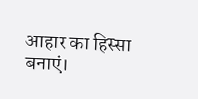आहार का हिस्सा बनाएं।